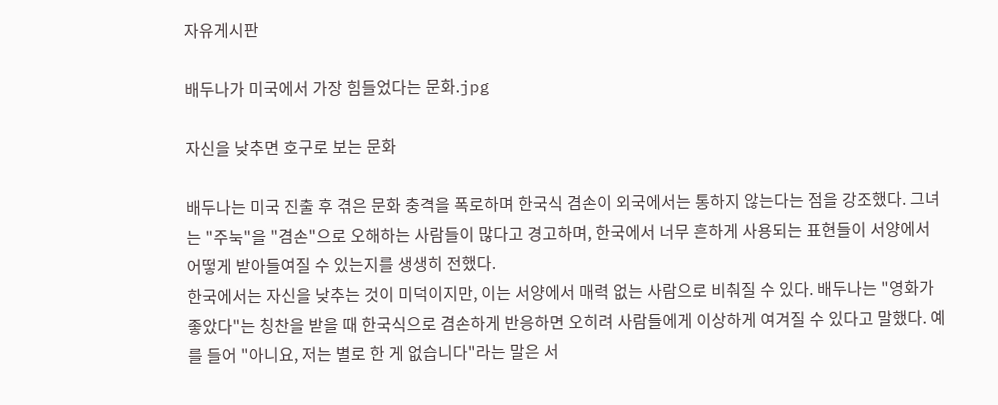자유게시판

배두나가 미국에서 가장 힘들었다는 문화.jpg

자신을 낮추면 호구로 보는 문화

배두나는 미국 진출 후 겪은 문화 충격을 폭로하며 한국식 겸손이 외국에서는 통하지 않는다는 점을 강조했다. 그녀는 "주눅"을 "겸손"으로 오해하는 사람들이 많다고 경고하며, 한국에서 너무 흔하게 사용되는 표현들이 서양에서 어떻게 받아들여질 수 있는지를 생생히 전했다.
한국에서는 자신을 낮추는 것이 미덕이지만, 이는 서양에서 매력 없는 사람으로 비춰질 수 있다. 배두나는 "영화가 좋았다"는 칭찬을 받을 때 한국식으로 겸손하게 반응하면 오히려 사람들에게 이상하게 여겨질 수 있다고 말했다. 예를 들어 "아니요, 저는 별로 한 게 없습니다"라는 말은 서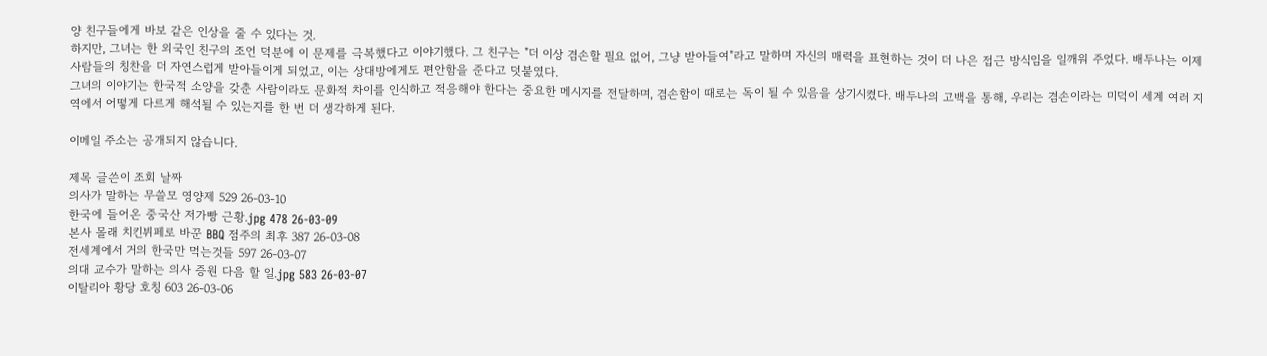양 친구들에게 바보 같은 인상을 줄 수 있다는 것.
하지만, 그녀는 한 외국인 친구의 조언 덕분에 이 문제를 극복했다고 이야기했다. 그 친구는 "더 이상 겸손할 필요 없어, 그냥 받아들여"라고 말하며 자신의 매력을 표현하는 것이 더 나은 접근 방식임을 일깨워 주었다. 배두나는 이제 사람들의 칭찬을 더 자연스럽게 받아들이게 되었고, 이는 상대방에게도 편안함을 준다고 덧붙였다.
그녀의 이야기는 한국적 소양을 갖춘 사람이라도 문화적 차이를 인식하고 적응해야 한다는 중요한 메시지를 전달하며, 겸손함이 때로는 독이 될 수 있음을 상기시켰다. 배두나의 고백을 통해, 우리는 겸손이라는 미덕이 세계 여러 지역에서 어떻게 다르게 해석될 수 있는지를 한 번 더 생각하게 된다.

이메일 주소는 공개되지 않습니다.

제목 글쓴이 조회 날짜
의사가 말하는 무쓸모 영양제 529 26-03-10
한국에 들어온 중국산 저가빵 근황.jpg 478 26-03-09
본사 몰래 치킨뷔페로 바꾼 BBQ 점주의 최후 387 26-03-08
전세계에서 거의 한국만 먹는것들 597 26-03-07
의대 교수가 말하는 의사 증원 다음 할 일.jpg 583 26-03-07
이탈리아 황당 호칭 603 26-03-06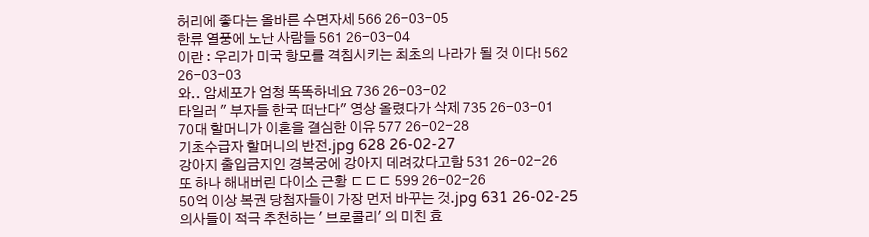허리에 좋다는 올바른 수면자세 566 26-03-05
한류 열풍에 노난 사람들 561 26-03-04
이란 : 우리가 미국 항모를 격침시키는 최초의 나라가 될 것 이다! 562 26-03-03
와.. 암세포가 엄청 똑똑하네요 736 26-03-02
타일러 " 부자들 한국 떠난다" 영상 올렸다가 삭제 735 26-03-01
70대 할머니가 이혼을 결심한 이유 577 26-02-28
기초수급자 할머니의 반전.jpg 628 26-02-27
강아지 출입금지인 경복궁에 강아지 데려갔다고함 531 26-02-26
또 하나 해내버린 다이소 근황 ㄷㄷㄷ 599 26-02-26
50억 이상 복권 당첨자들이 가장 먼저 바꾸는 것.jpg 631 26-02-25
의사들이 적극 추천하는 ' 브로콜리' 의 미친 효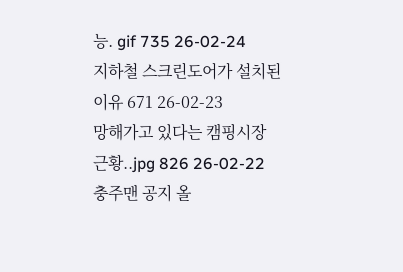능. gif 735 26-02-24
지하철 스크린도어가 설치된 이유 671 26-02-23
망해가고 있다는 캠핑시장 근황..jpg 826 26-02-22
충주맨 공지 올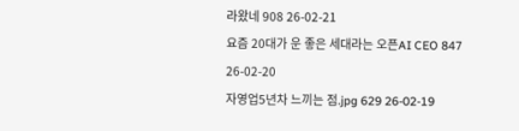라왔네 908 26-02-21
요즘 20대가 운 좋은 세대라는 오픈AI CEO 847 26-02-20
자영업5년차 느끼는 점.jpg 629 26-02-19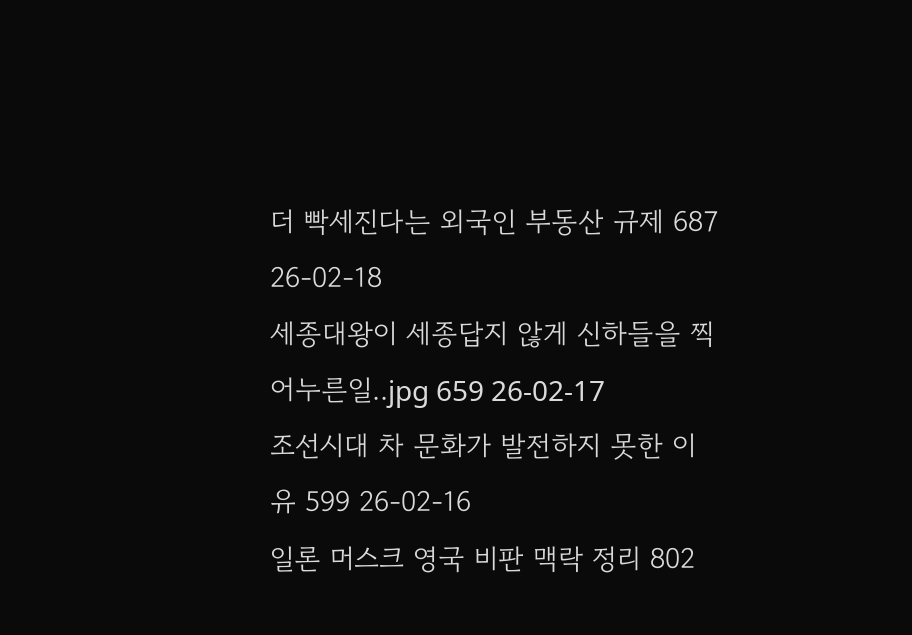더 빡세진다는 외국인 부동산 규제 687 26-02-18
세종대왕이 세종답지 않게 신하들을 찍어누른일..jpg 659 26-02-17
조선시대 차 문화가 발전하지 못한 이유 599 26-02-16
일론 머스크 영국 비판 맥락 정리 802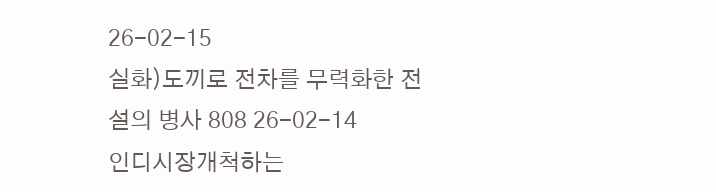26-02-15
실화)도끼로 전차를 무력화한 전설의 병사 808 26-02-14
인디시장개척하는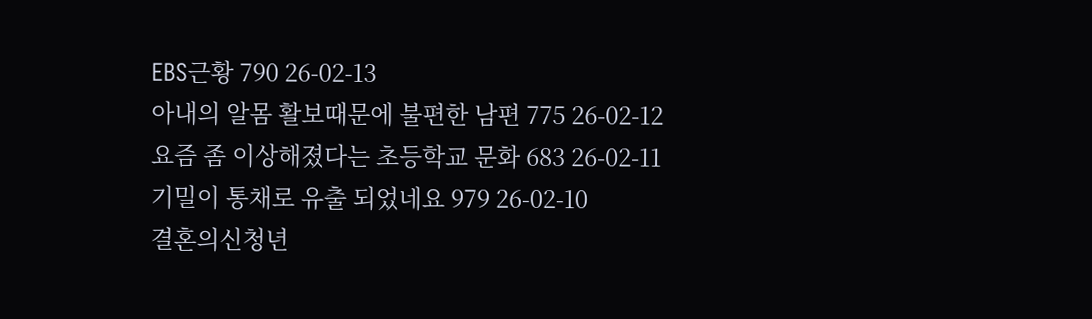EBS근황 790 26-02-13
아내의 알몸 활보때문에 불편한 남편 775 26-02-12
요즘 좀 이상해졌다는 초등학교 문화 683 26-02-11
기밀이 통채로 유출 되었네요 979 26-02-10
결혼의신청년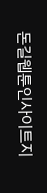돈길웹툰인사이트지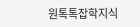원톡톡잡학지식